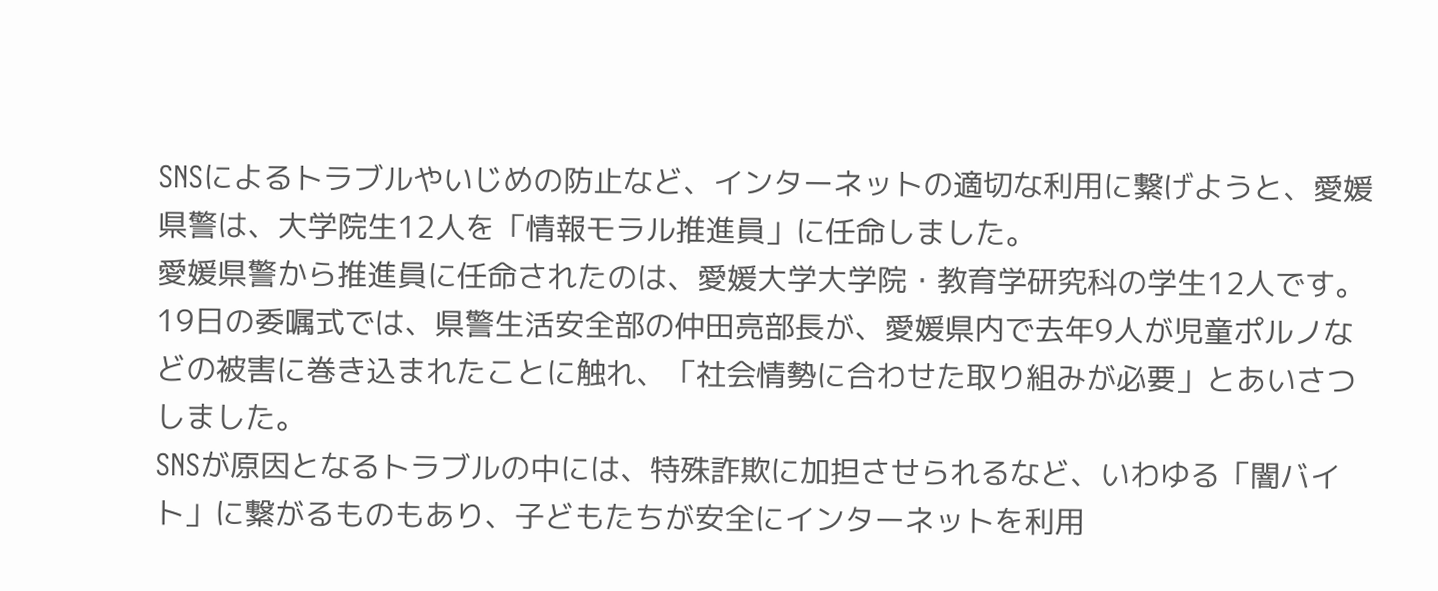SNSによるトラブルやいじめの防止など、インターネットの適切な利用に繋げようと、愛媛県警は、大学院生12人を「情報モラル推進員」に任命しました。
愛媛県警から推進員に任命されたのは、愛媛大学大学院・教育学研究科の学生12人です。
19日の委嘱式では、県警生活安全部の仲田亮部長が、愛媛県内で去年9人が児童ポルノなどの被害に巻き込まれたことに触れ、「社会情勢に合わせた取り組みが必要」とあいさつしました。
SNSが原因となるトラブルの中には、特殊詐欺に加担させられるなど、いわゆる「闇バイト」に繋がるものもあり、子どもたちが安全にインターネットを利用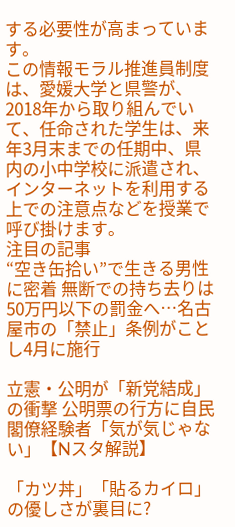する必要性が高まっています。
この情報モラル推進員制度は、愛媛大学と県警が、2018年から取り組んでいて、任命された学生は、来年3月末までの任期中、県内の小中学校に派遣され、インターネットを利用する上での注意点などを授業で呼び掛けます。
注目の記事
“空き缶拾い”で生きる男性に密着 無断での持ち去りは50万円以下の罰金へ…名古屋市の「禁止」条例がことし4月に施行

立憲・公明が「新党結成」の衝撃 公明票の行方に自民閣僚経験者「気が気じゃない」【Nスタ解説】

「カツ丼」「貼るカイロ」の優しさが裏目に?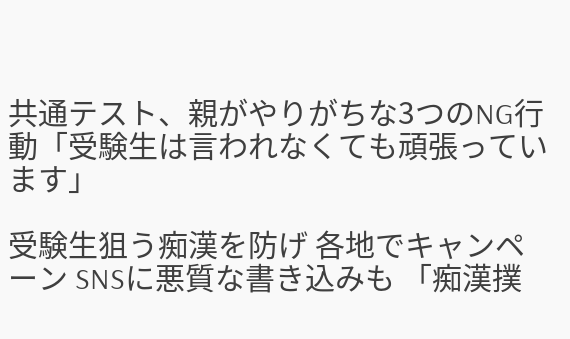共通テスト、親がやりがちな3つのNG行動「受験生は言われなくても頑張っています」

受験生狙う痴漢を防げ 各地でキャンペーン SNSに悪質な書き込みも 「痴漢撲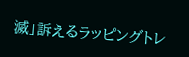滅」訴えるラッピングトレ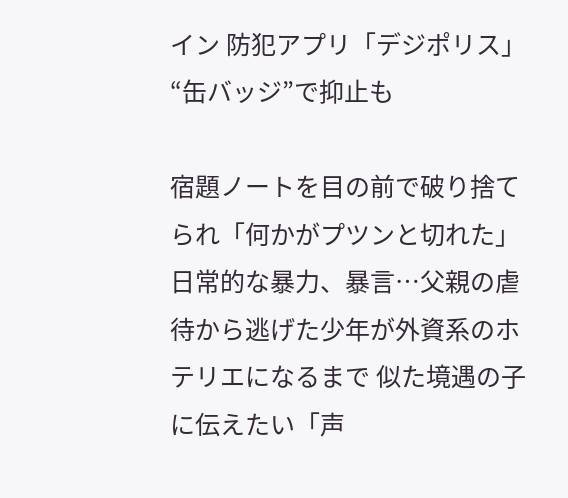イン 防犯アプリ「デジポリス」 “缶バッジ”で抑止も

宿題ノートを目の前で破り捨てられ「何かがプツンと切れた」 日常的な暴力、暴言…父親の虐待から逃げた少年が外資系のホテリエになるまで 似た境遇の子に伝えたい「声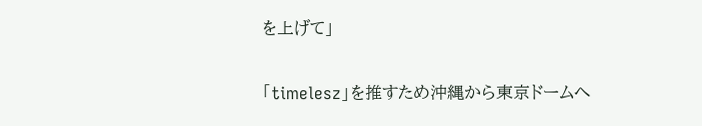を上げて」

「timelesz」を推すため沖縄から東京ドームへ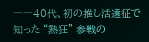――40代、初の推し活遠征で知った “熱狂” 参戦の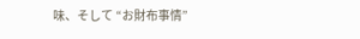味、そして “お財布事情”